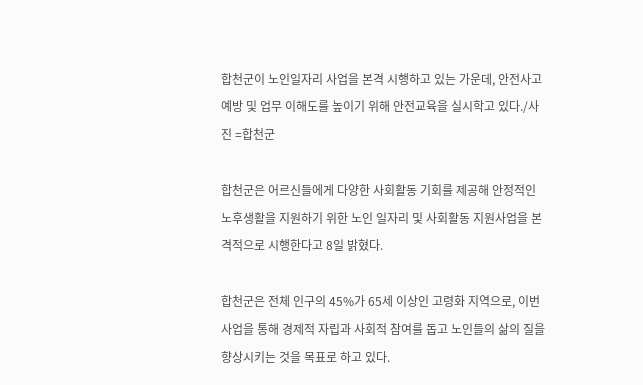합천군이 노인일자리 사업을 본격 시행하고 있는 가운데, 안전사고 예방 및 업무 이해도를 높이기 위해 안전교육을 실시학고 있다./사진 =합천군

합천군은 어르신들에게 다양한 사회활동 기회를 제공해 안정적인 노후생활을 지원하기 위한 노인 일자리 및 사회활동 지원사업을 본격적으로 시행한다고 8일 밝혔다.

합천군은 전체 인구의 45%가 65세 이상인 고령화 지역으로, 이번 사업을 통해 경제적 자립과 사회적 참여를 돕고 노인들의 삶의 질을 향상시키는 것을 목표로 하고 있다.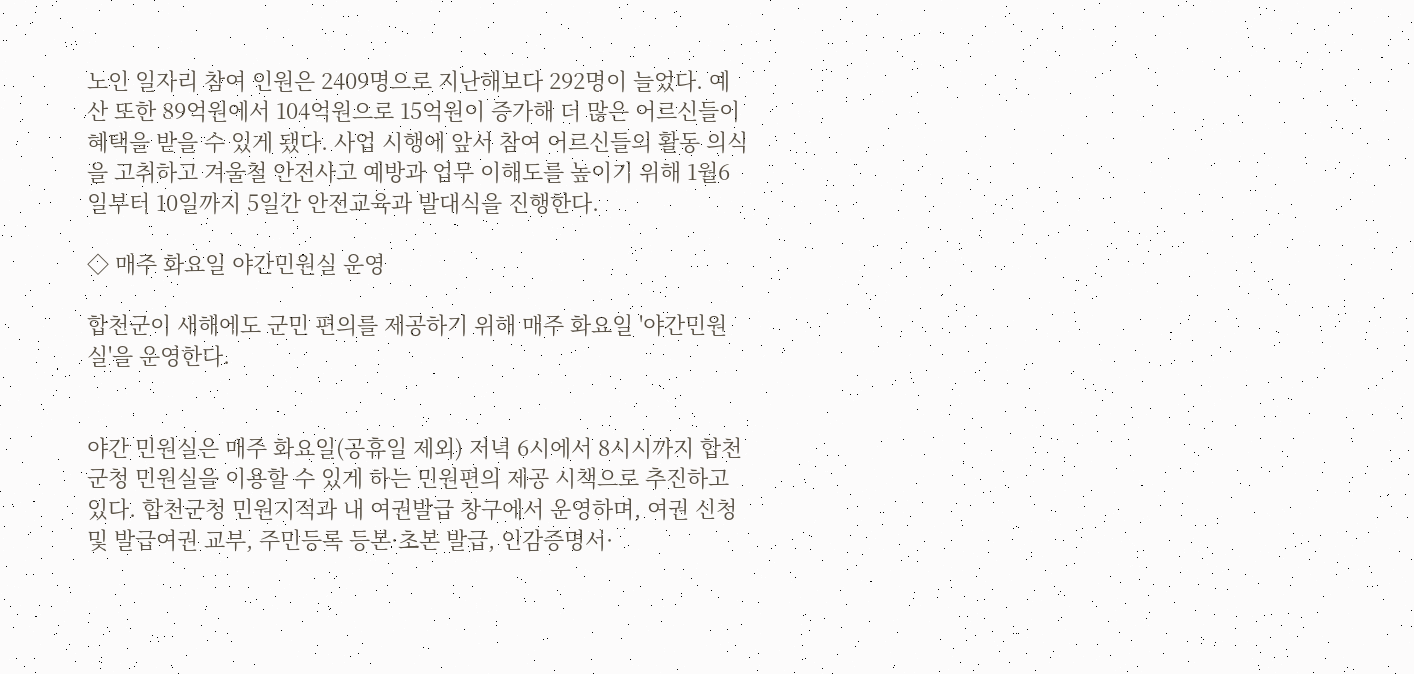노인 일자리 참여 인원은 2409명으로 지난해보다 292명이 늘었다. 예산 또한 89억원에서 104억원으로 15억원이 증가해 더 많은 어르신들이 혜택을 받을 수 있게 됐다. 사업 시행에 앞서 참여 어르신들의 활동 의식을 고취하고 겨울철 안전사고 예방과 업무 이해도를 높이기 위해 1월6일부터 10일까지 5일간 안전교육과 발대식을 진행한다.

◇ 매주 화요일 야간민원실 운영

합천군이 새해에도 군민 편의를 제공하기 위해 매주 화요일 '야간민원실'을 운영한다.


야간 민원실은 매주 화요일(공휴일 제외) 저녁 6시에서 8시시까지 합천군청 민원실을 이용할 수 있게 하는 민원편의 제공 시책으로 추진하고 있다. 합천군청 민원지적과 내 여권발급 창구에서 운영하며, 여권 신청 및 발급여권 교부, 주민등록 등본·초본 발급, 인감증명서·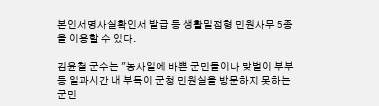본인서명사실확인서 발급 등 생활밀접형 민원사무 5종을 이용할 수 있다.

김윤철 군수는 "농사일에 바쁜 군민들이나 맞벌이 부부 등 일과시간 내 부득이 군청 민원실을 방문하지 못하는 군민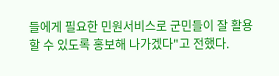들에게 필요한 민원서비스로 군민들이 잘 활용할 수 있도록 홍보해 나가겠다"고 전했다.